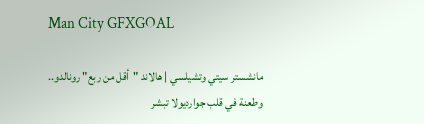Man City GFXGOAL

مانشستر سيتي وتشيلسي | هالاند "أقل من ربع" رونالدو.. وطعنة في قلب جوارديولا تبشر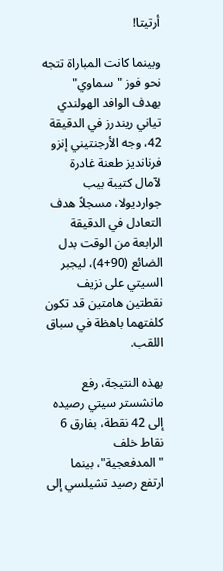أرتيتا!

وبينما كانت المباراة تتجه نحو فوز "سماوي" بهدف الوافد الهولندي تياني ريندرز في الدقيقة 42، وجه الأرجنتيني إنزو فرنانديز طعنة غادرة لآمال كتيبة بيب جوارديولا، مسجلاً هدف التعادل في الدقيقة الرابعة من الوقت بدل الضائع (90+4)، ليجبر السيتي على نزيف نقطتين هامتين قد تكون كلفتهما باهظة في سباق اللقب.

بهذه النتيجة، رفع مانشستر سيتي رصيده إلى 42 نقطة، بفارق 6 نقاط خلف "المدفعجية"، بينما ارتفع رصيد تشيلسي إلى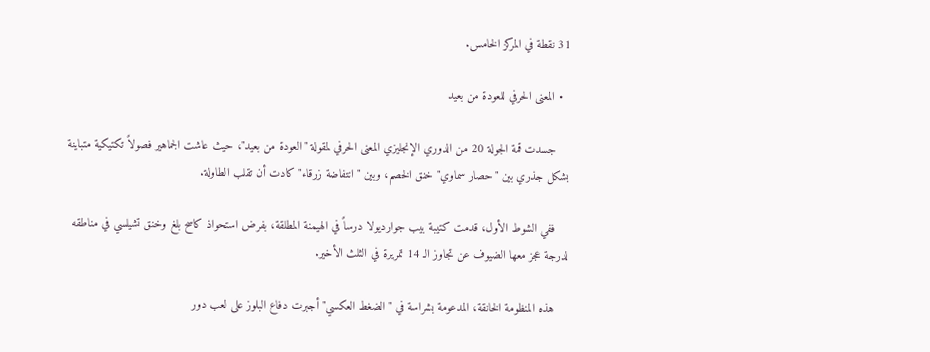31 نقطة في المركز الخامس.

  • المعنى الحرفي للعودة من بعيد

    جسدت قمة الجولة 20 من الدوري الإنجليزي المعنى الحرفي لمقولة "العودة من بعيد"، حيث عاشت الجماهير فصولاً تكتيكية متباينة بشكل جذري بين "حصار سماوي" خنق الخصم، وبين "انتفاضة زرقاء" كادت أن تقلب الطاولة.

    ففي الشوط الأول، قدمت كتيبة بيب جوارديولا درساً في الهيمنة المطلقة، بفرض استحواذ كاسح بلغ وخنق تشيلسي في مناطقه لدرجة عجز معها الضيوف عن تجاوز الـ 14 تمريرة في الثلث الأخير.

    هذه المنظومة الخانقة، المدعومة بشراسة في "الضغط العكسي" أجبرت دفاع البلوز على لعب دور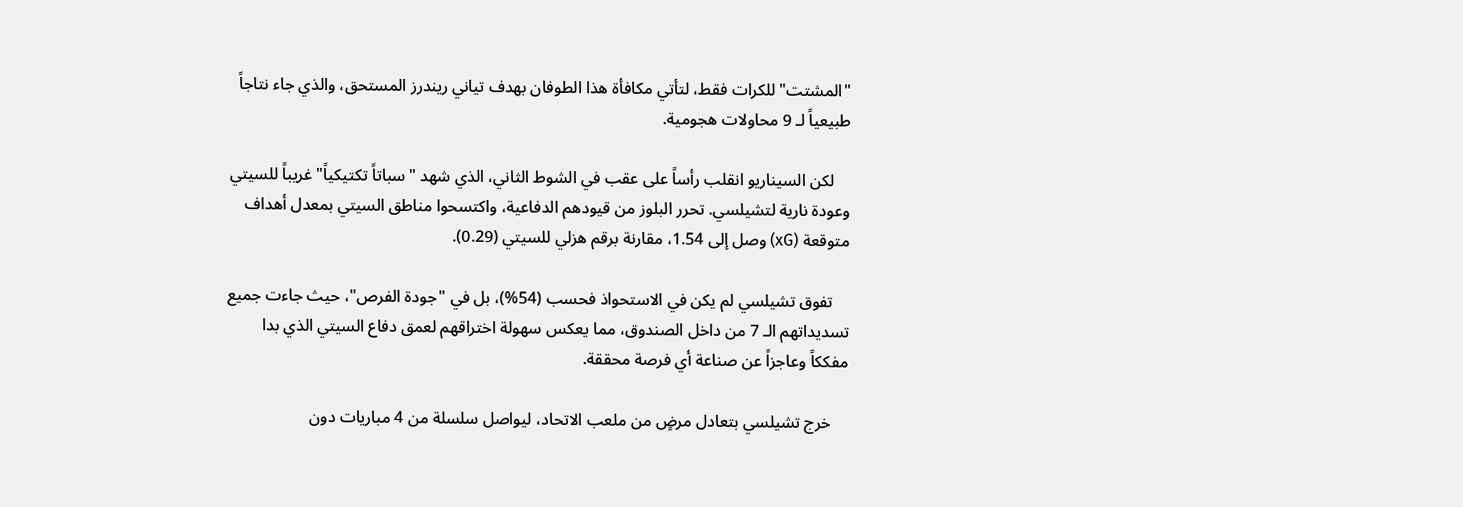"المشتت" للكرات فقط، لتأتي مكافأة هذا الطوفان بهدف تياني ريندرز المستحق، والذي جاء نتاجاً طبيعياً لـ 9 محاولات هجومية.

    لكن السيناريو انقلب رأساً على عقب في الشوط الثاني، الذي شهد "سباتاً تكتيكياً" غريباً للسيتي وعودة نارية لتشيلسي. تحرر البلوز من قيودهم الدفاعية، واكتسحوا مناطق السيتي بمعدل أهداف متوقعة (xG) وصل إلى 1.54، مقارنة برقم هزلي للسيتي (0.29).

    تفوق تشيلسي لم يكن في الاستحواذ فحسب (54%)، بل في "جودة الفرص"، حيث جاءت جميع تسديداتهم الـ 7 من داخل الصندوق، مما يعكس سهولة اختراقهم لعمق دفاع السيتي الذي بدا مفككاً وعاجزاً عن صناعة أي فرصة محققة.

    خرج تشيلسي بتعادل مرضٍ من ملعب الاتحاد، ليواصل سلسلة من 4 مباريات دون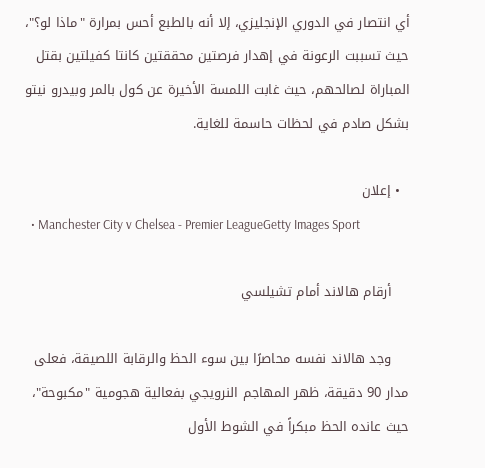أي انتصار في الدوري الإنجليزي، إلا أنه بالطبع أحس بمرارة "ماذا لو؟"، حيث تسببت الرعونة في إهدار فرصتين محققتين كانتا كفيلتين بقتل المباراة لصالحهم، حيث غابت اللمسة الأخيرة عن كول بالمر وبيدرو نيتو بشكل صادم في لحظات حاسمة للغاية.

  • إعلان
  • Manchester City v Chelsea - Premier LeagueGetty Images Sport

    أرقام هالاند أمام تشيلسي

    وجد هالاند نفسه محاصرًا بين سوء الحظ والرقابة اللصيقة، فعلى مدار 90 دقيقة، ظهر المهاجم النرويجي بفعالية هجومية "مكبوحة"، حيث عانده الحظ مبكراً في الشوط الأول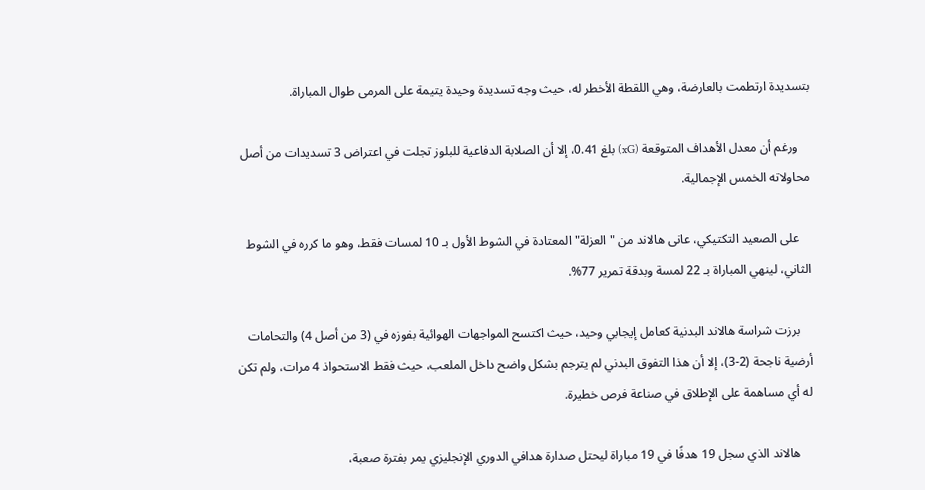بتسديدة ارتطمت بالعارضة، وهي اللقطة الأخطر له، حيث وجه تسديدة وحيدة يتيمة على المرمى طوال المباراة.

    ورغم أن معدل الأهداف المتوقعة (xG) بلغ 0.41، إلا أن الصلابة الدفاعية للبلوز تجلت في اعتراض 3 تسديدات من أصل محاولاته الخمس الإجمالية.

    على الصعيد التكتيكي، عانى هالاند من "العزلة" المعتادة في الشوط الأول بـ 10 لمسات فقط، وهو ما كرره في الشوط الثاني، لينهي المباراة بـ 22 لمسة وبدقة تمرير 77%.

    برزت شراسة هالاند البدنية كعامل إيجابي وحيد، حيث اكتسح المواجهات الهوائية بفوزه في (3 من أصل 4) والتحامات أرضية ناجحة (2-3)، إلا أن هذا التفوق البدني لم يترجم بشكل واضح داخل الملعب، حيث فقط الاستحواذ 4 مرات، ولم تكن له أي مساهمة على الإطلاق في صناعة فرص خطيرة.

    هالاند الذي سجل 19 هدفًا في 19 مباراة ليحتل صدارة هدافي الدوري الإنجليزي يمر بفترة صعبة،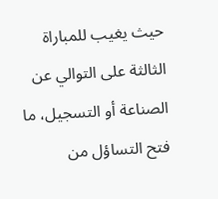حيث يغيب للمباراة الثالثة على التوالي عن الصناعة أو التسجيل، ما فتح التساؤل من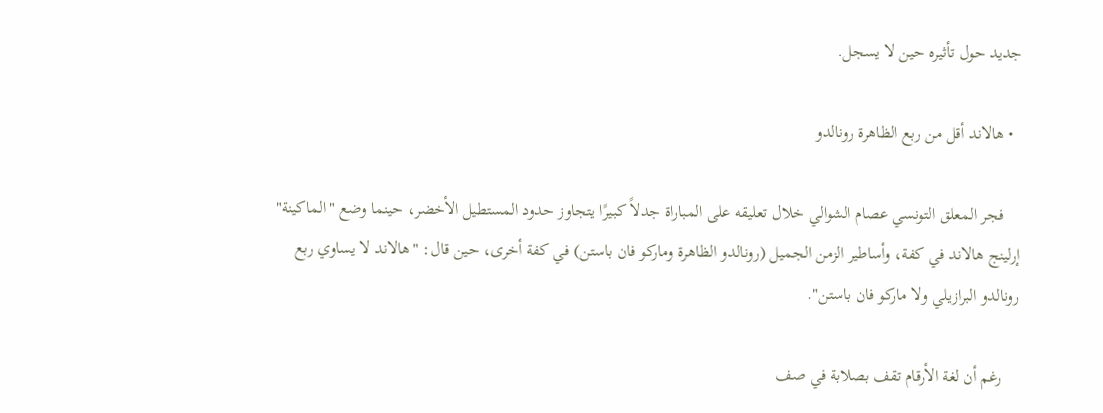جديد حول تأثيره حين لا يسجل.

  • هالاند أقل من ربع الظاهرة رونالدو

    فجر المعلق التونسي عصام الشوالي خلال تعليقه على المباراة جدلاً كبيرًا يتجاوز حدود المستطيل الأخضر، حينما وضع "الماكينة" إرلينج هالاند في كفة، وأساطير الزمن الجميل (رونالدو الظاهرة وماركو فان باستن) في كفة أخرى، حين قال: "هالاند لا يساوي ربع رونالدو البرازيلي ولا ماركو فان باستن".

    رغم أن لغة الأرقام تقف بصلابة في صف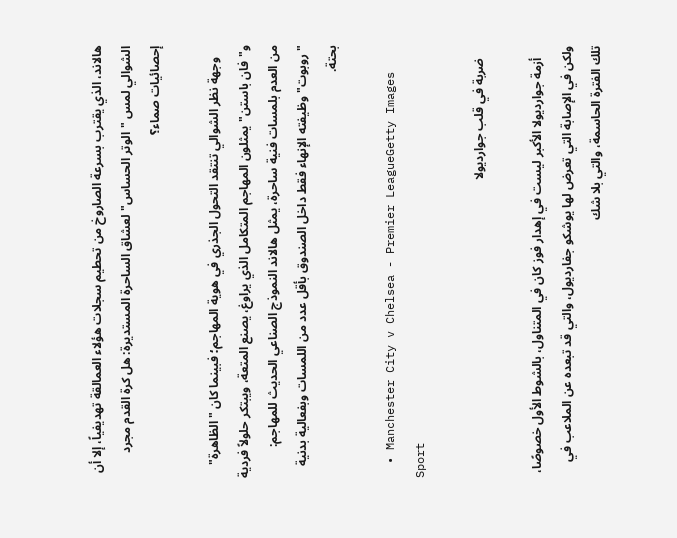هالاند، الذي يقترب بسرعة الصاروخ من تحطيم سجلات هؤلاء العمالقة تهديفياً، إلا أن الشوالي لمس "الوتر الحساس" لعشاق الساحرة المستديرة: هل كرة القدم مجرد إحصائيات صماء؟

    وجهة نظر الشوالي تنتقد التحول الجذري في هوية المهاجم؛ فبينما كان "الظاهرة" و"فان باستن" يمثلون المهاجم المتكامل الذي يراوغ، يصنع المتعة، ويبتكر حلولاً فردية من العدم بلمسات فنية ساحرة، يمثل هالاند النموذج الصناعي الحديث للمهاجم: "روبوت" وظيفته الإنهاء فقط داخل الصندوق بأقل عدد من اللمسات وبفعالية بدنية بحتة.

  • Manchester City v Chelsea - Premier LeagueGetty Images Sport

    ضربة في قلب جوارديولا

    أزمة جوارديولا الأكبر ليست في إهدار فوز كان في المتناول، بالشوط الأول خصوصًا، ولكن في الإصابة التي تعرض لها يوشكو جفارديول، والتي قد تبعده عن الملاعب في تلك الفترة الحاسمة، والتي بلا شك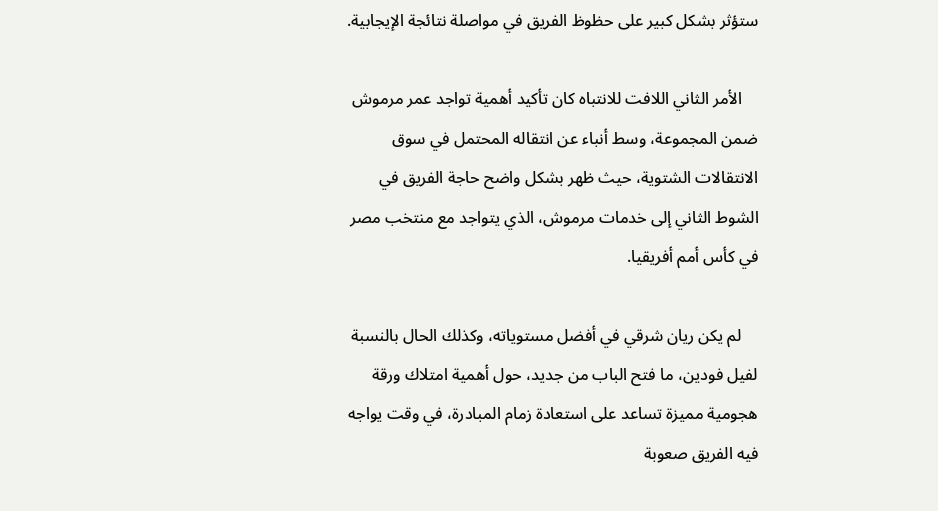ستؤثر بشكل كبير على حظوظ الفريق في مواصلة نتائجة الإيجابية.

    الأمر الثاني اللافت للانتباه كان تأكيد أهمية تواجد عمر مرموش ضمن المجموعة، وسط أنباء عن انتقاله المحتمل في سوق الانتقالات الشتوية، حيث ظهر بشكل واضح حاجة الفريق في الشوط الثاني إلى خدمات مرموش، الذي يتواجد مع منتخب مصر في كأس أمم أفريقيا.

    لم يكن ريان شرقي في أفضل مستوياته، وكذلك الحال بالنسبة لفيل فودين، ما فتح الباب من جديد، حول أهمية امتلاك ورقة هجومية مميزة تساعد على استعادة زمام المبادرة، في وقت يواجه فيه الفريق صعوبة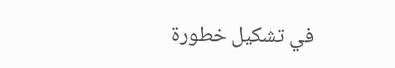في تشكيل خطورة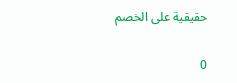حقيقية على الخصم

0